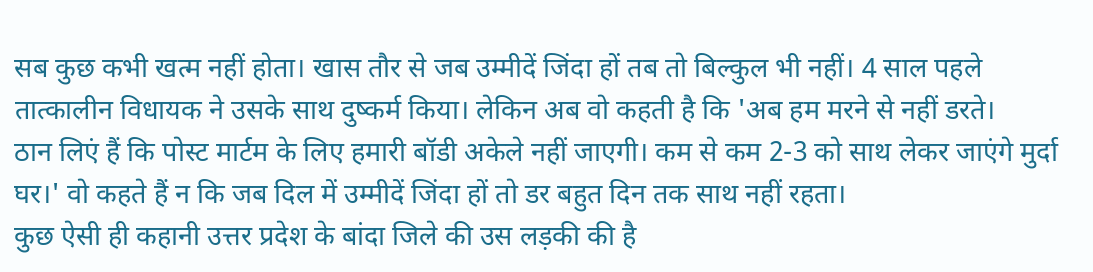सब कुछ कभी खत्म नहीं होता। खास तौर से जब उम्मीदें जिंदा हों तब तो बिल्कुल भी नहीं। 4 साल पहले तात्कालीन विधायक ने उसके साथ दुष्कर्म किया। लेकिन अब वो कहती है कि 'अब हम मरने से नहीं डरते।
ठान लिएं हैं कि पोस्ट मार्टम के लिए हमारी बॉडी अकेले नहीं जाएगी। कम से कम 2-3 को साथ लेकर जाएंगे मुर्दा घर।' वो कहते हैं न कि जब दिल में उम्मीदें जिंदा हों तो डर बहुत दिन तक साथ नहीं रहता।
कुछ ऐसी ही कहानी उत्तर प्रदेश के बांदा जिले की उस लड़की की है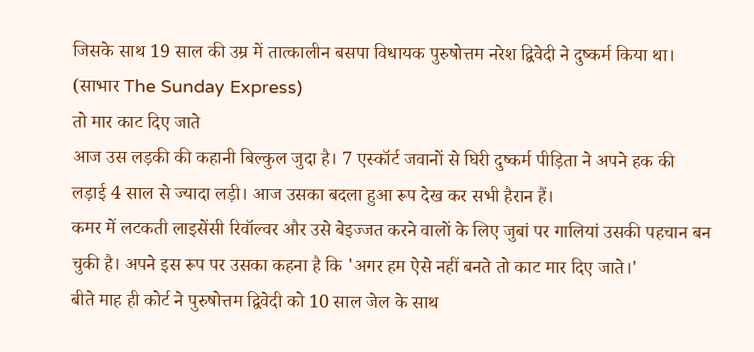जिसके साथ 19 साल की उम्र में तात्कालीन बसपा विधायक पुरुषोत्तम नरेश द्विवेदी ने दुष्कर्म किया था। (साभार The Sunday Express)
तो मार काट दिए जाते
आज उस लड़की की कहानी बिल्कुल जुदा है। 7 एस्कॉर्ट जवानों से घिरी दुष्कर्म पीड़िता ने अपने हक की लड़ाई 4 साल से ज्यादा लड़ी। आज उसका बदला हुआ रूप देख कर सभी हैरान हैं।
कमर में लटकती लाइसेंसी रिवॉल्वर और उसे बेइज्जत करने वालों के लिए जुबां पर गालियां उसकी पहचान बन चुकी है। अपने इस रूप पर उसका कहना है कि 'अगर हम ऐसे नहीं बनते तो काट मार दिए जाते।'
बीते माह ही कोर्ट ने पुरुषोत्तम द्विवेदी को 10 साल जेल के साथ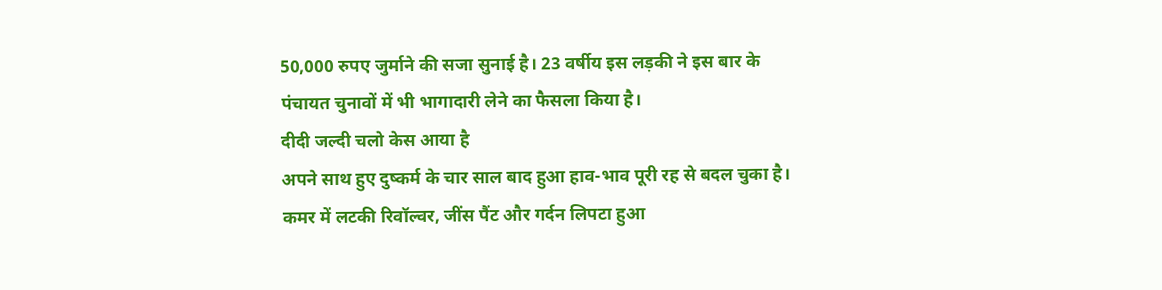50,000 रुपए जुर्माने की सजा सुनाई है। 23 वर्षीय इस लड़की ने इस बार के पंचायत चुनावों में भी भागादारी लेने का फैसला किया है।
दीदी जल्दी चलो केस आया है
अपने साथ हुए दुष्कर्म के चार साल बाद हुआ हाव-भाव पूरी रह से बदल चुका है।
कमर में लटकी रिवॉल्वर, जींस पैंट और गर्दन लिपटा हुआ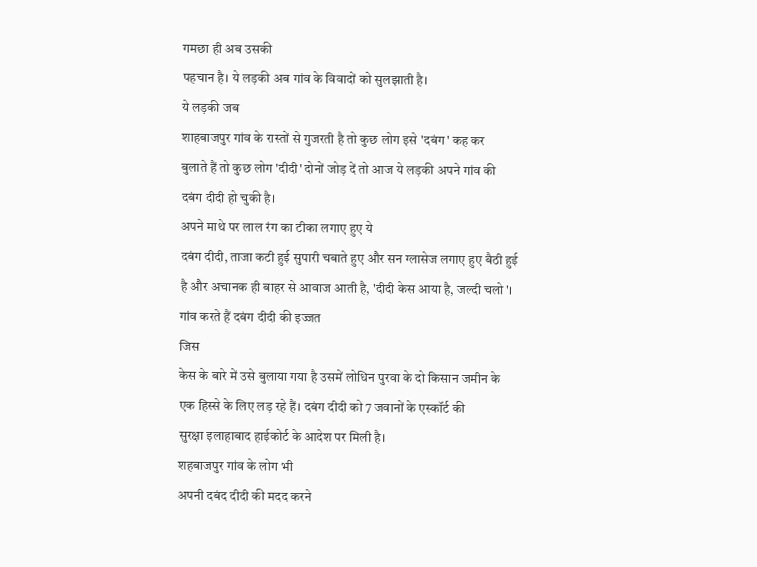गमछा ही अब उसकी
पहचान है। ये लड़की अब गांव के विवादों को सुलझाती है।
ये लड़की जब
शाहबाजपुर गांव के रास्तों से गुजरती है तो कुछ लोग इसे 'दबंग' कह कर
बुलाते हैं तो कुछ लोग 'दीदी' दोनों जोड़ दें तो आज ये लड़की अपने गांव की
दबंग दीदी हो चुकी है।
अपने माथे पर लाल रंग का टीका लगाए हुए ये
दबंग दीदी, ताजा कटी हुई सुपारी चबाते हुए और सन ग्लासेज लगाए हुए बैठी हुई
है और अचानक ही बाहर से आवाज आती है, 'दीदी केस आया है, जल्दी चलो'।
गांव करते हैं दबंग दीदी की इज्जत
जिस
केस के बारे में उसे बुलाया गया है उसमें लोधिन पुरवा के दो किसान जमीन के
एक हिस्से के लिए लड़ रहे हैं। दबंग दीदी को 7 जवानों के एस्कॉर्ट की
सुरक्षा इलाहाबाद हाईकोर्ट के आदेश पर मिली है।
शहबाजपुर गांव के लोग भी
अपनी दबंद दीदी की मदद करने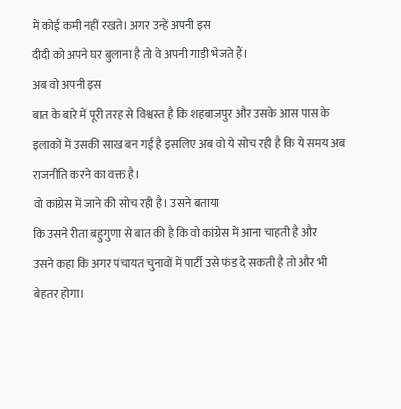में कोई कमी नहीं रखते। अगर उन्हें अपनी इस
दीदी को अपने घर बुलाना है तो वे अपनी गाड़ी भेजते हैं।
अब वो अपनी इस
बात के बारे में पूरी तरह से विश्वस्त है कि शहबाजपुर और उसके आस पास के
इलाकों में उसकी साख बन गई है इसलिए अब वो ये सोच रही है कि ये समय अब
राजनीति करने का वक्त है।
वो कांग्रेस में जाने की सोच रही है। उसने बताया
कि उसने रीता बहुगुणा से बात की है कि वो कांग्रेस में आना चाहती है और
उसने कहा कि अगर पंचायत चुनावों में पार्टी उसे फंड दे सकती है तो और भी
बेहतर होगा।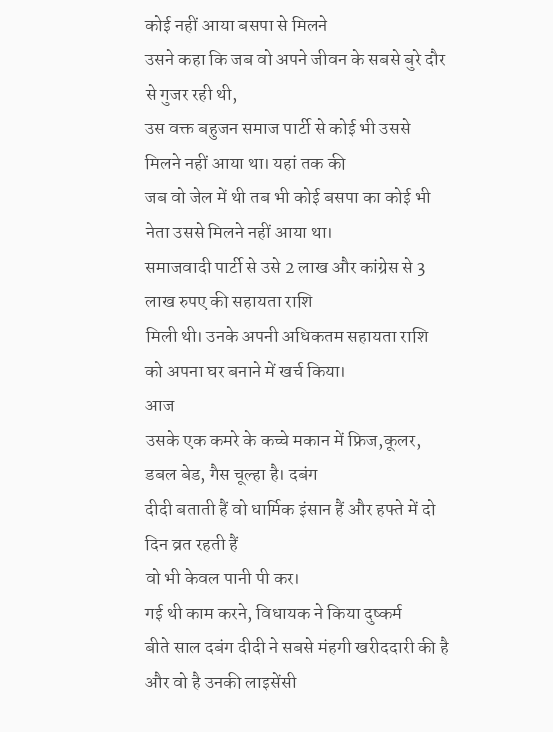कोई नहीं आया बसपा से मिलने
उसने कहा कि जब वो अपने जीवन के सबसे बुरे दौर से गुजर रही थी,
उस वक्त बहुजन समाज पार्टी से कोई भी उससे मिलने नहीं आया था। यहां तक की
जब वो जेल में थी तब भी कोई बसपा का कोई भी नेता उससे मिलने नहीं आया था।
समाजवादी पार्टी से उसे 2 लाख और कांग्रेस से 3 लाख रुपए की सहायता राशि
मिली थी। उनके अपनी अधिकतम सहायता राशि को अपना घर बनाने में खर्च किया।
आज
उसके एक कमरे के कच्चे मकान में फ्रिज,कूलर, डबल बेड, गैस चूल्हा है। दबंग
दीदी बताती हैं वो धार्मिक इंसान हैं और हफ्ते में दो दिन व्रत रहती हैं
वो भी केवल पानी पी कर।
गई थी काम करने, विधायक ने किया दुष्कर्म
बीते साल दबंग दीदी ने सबसे मंहगी खरीददारी की है और वो है उनकी लाइसेंसी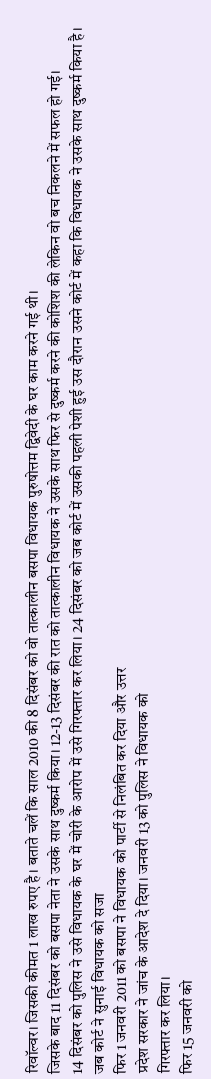रिवॉल्वर। जिसकी कीमत 1 लाख रुपए है। बताते चलें कि साल 2010 की 8 दिसंबर को वो तात्कालीन बसपा विधायक पुरुषोत्तम द्विवेदी के घर काम करने गई थी।
जिसके बाद 11 दिसंबर को बसपा नेता ने उसके साथ दुष्कर्म किया। 12-13 दिसंबर की रात को तात्कालीन विधायक ने उसके साथ फिर से दुष्कर्म करने की कोशिश की लेकिन वो बच निकलने में सफल हो गई।
14 दिसंबर को पुलिस ने उसे विधायक के घर में चोरी के आरोप में उसे गिरफ्तार कर लिया। 24 दिसंबर को जब कोर्ट में उसकी पहली पेशी हुई उस दौरान उसने कोर्ट में कहा कि विधायक ने उसके साथ दुष्कर्म किया है।
जब कोर्ट ने सुनाई विधायक को सजा
फिर 1 जनवरी 2011 को बसपा ने विधायक को पार्टी से निलंबित कर दिया और उत्तर
प्रदेश सरकार ने जांच के आदेश दे दिया। जनवरी 13 को पुलिस ने विधायक को
गिरफ्तार कर लिया।
फिर 15 जनवरी को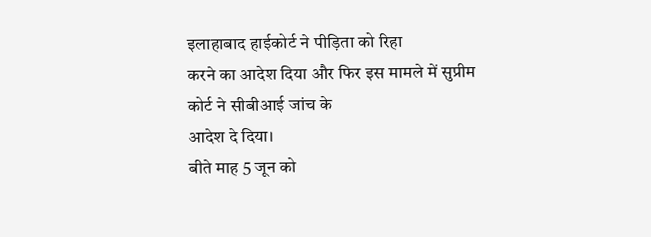इलाहाबाद हाईकोर्ट ने पीड़िता को रिहा
करने का आदेश दिया और फिर इस मामले में सुप्रीम कोर्ट ने सीबीआई जांच के
आदेश दे दिया।
बीते माह 5 जून को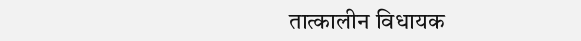तात्कालीन विधायक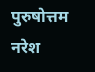पुरुषोत्तम नरेश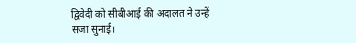द्विवेदी को सीबीआई की अदालत ने उन्हें सजा सुनाई।